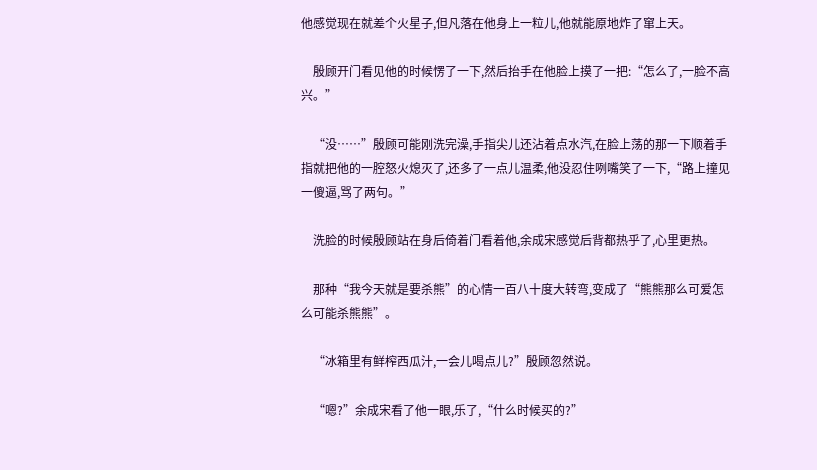他感觉现在就差个火星子,但凡落在他身上一粒儿,他就能原地炸了窜上天。

    殷顾开门看见他的时候愣了一下,然后抬手在他脸上摸了一把:“怎么了,一脸不高兴。”

    “没……”殷顾可能刚洗完澡,手指尖儿还沾着点水汽,在脸上荡的那一下顺着手指就把他的一腔怒火熄灭了,还多了一点儿温柔,他没忍住咧嘴笑了一下,“路上撞见一傻逼,骂了两句。”

    洗脸的时候殷顾站在身后倚着门看着他,余成宋感觉后背都热乎了,心里更热。

    那种“我今天就是要杀熊”的心情一百八十度大转弯,变成了“熊熊那么可爱怎么可能杀熊熊”。

    “冰箱里有鲜榨西瓜汁,一会儿喝点儿?”殷顾忽然说。

    “嗯?”余成宋看了他一眼,乐了,“什么时候买的?”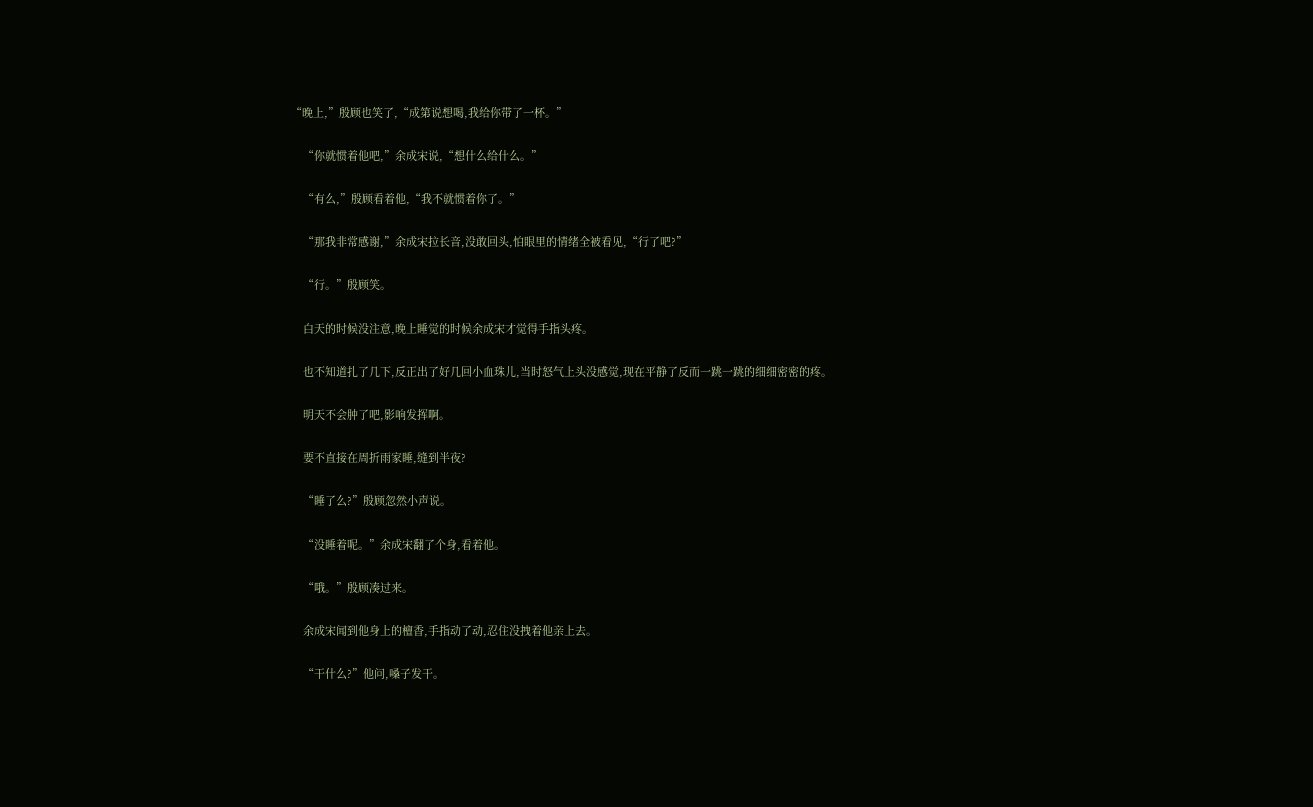“晚上,”殷顾也笑了,“成第说想喝,我给你带了一杯。”

    “你就惯着他吧,”余成宋说,“想什么给什么。”

    “有么,”殷顾看着他,“我不就惯着你了。”

    “那我非常感谢,”余成宋拉长音,没敢回头,怕眼里的情绪全被看见,“行了吧?”

    “行。”殷顾笑。

    白天的时候没注意,晚上睡觉的时候余成宋才觉得手指头疼。

    也不知道扎了几下,反正出了好几回小血珠儿,当时怒气上头没感觉,现在平静了反而一跳一跳的细细密密的疼。

    明天不会肿了吧,影响发挥啊。

    要不直接在周折雨家睡,缝到半夜?

    “睡了么?”殷顾忽然小声说。

    “没睡着呢。”余成宋翻了个身,看着他。

    “哦。”殷顾凑过来。

    余成宋闻到他身上的檀香,手指动了动,忍住没拽着他亲上去。

    “干什么?”他问,嗓子发干。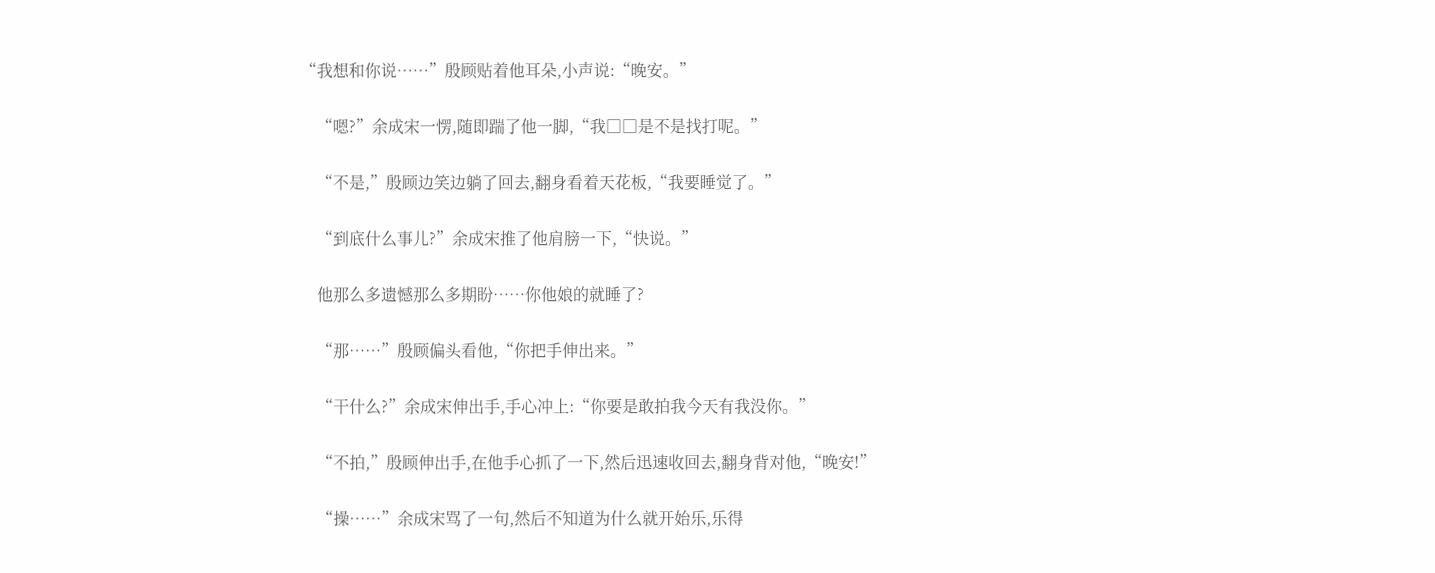“我想和你说……”殷顾贴着他耳朵,小声说:“晚安。”

    “嗯?”余成宋一愣,随即踹了他一脚,“我□□是不是找打呢。”

    “不是,”殷顾边笑边躺了回去,翻身看着天花板,“我要睡觉了。”

    “到底什么事儿?”余成宋推了他肩膀一下,“快说。”

    他那么多遗憾那么多期盼……你他娘的就睡了?

    “那……”殷顾偏头看他,“你把手伸出来。”

    “干什么?”余成宋伸出手,手心冲上:“你要是敢拍我今天有我没你。”

    “不拍,”殷顾伸出手,在他手心抓了一下,然后迅速收回去,翻身背对他,“晚安!”

    “操……”余成宋骂了一句,然后不知道为什么就开始乐,乐得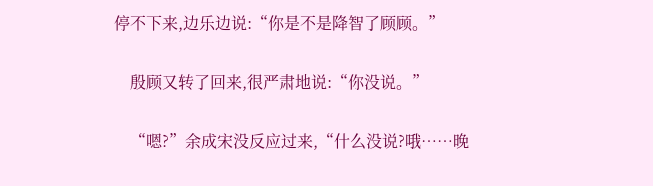停不下来,边乐边说:“你是不是降智了顾顾。”

    殷顾又转了回来,很严肃地说:“你没说。”

    “嗯?”余成宋没反应过来,“什么没说?哦……晚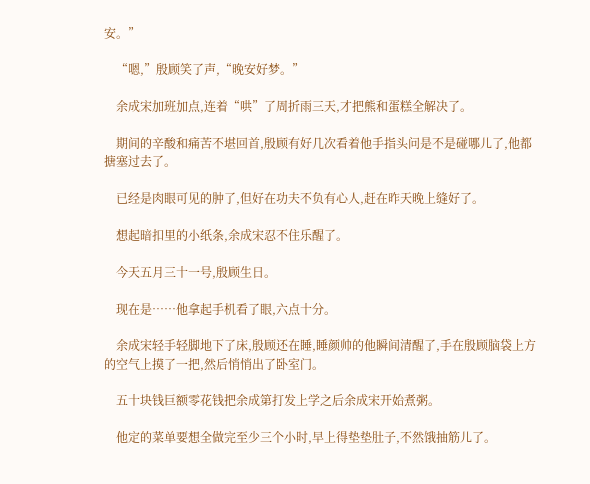安。”

    “嗯,”殷顾笑了声,“晚安好梦。”

    余成宋加班加点,连着“哄”了周折雨三天,才把熊和蛋糕全解决了。

    期间的辛酸和痛苦不堪回首,殷顾有好几次看着他手指头问是不是碰哪儿了,他都搪塞过去了。

    已经是肉眼可见的肿了,但好在功夫不负有心人,赶在昨天晚上缝好了。

    想起暗扣里的小纸条,余成宋忍不住乐醒了。

    今天五月三十一号,殷顾生日。

    现在是……他拿起手机看了眼,六点十分。

    余成宋轻手轻脚地下了床,殷顾还在睡,睡颜帅的他瞬间清醒了,手在殷顾脑袋上方的空气上摸了一把,然后悄悄出了卧室门。

    五十块钱巨额零花钱把余成第打发上学之后余成宋开始煮粥。

    他定的菜单要想全做完至少三个小时,早上得垫垫肚子,不然饿抽筋儿了。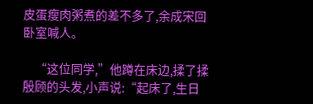皮蛋瘦肉粥煮的差不多了,余成宋回卧室喊人。

    “这位同学,”他蹲在床边,揉了揉殷顾的头发,小声说:“起床了,生日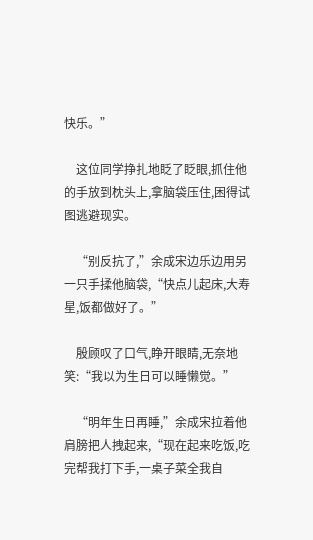快乐。”

    这位同学挣扎地眨了眨眼,抓住他的手放到枕头上,拿脑袋压住,困得试图逃避现实。

    “别反抗了,”余成宋边乐边用另一只手揉他脑袋,“快点儿起床,大寿星,饭都做好了。”

    殷顾叹了口气,睁开眼睛,无奈地笑:“我以为生日可以睡懒觉。”

    “明年生日再睡,”余成宋拉着他肩膀把人拽起来,“现在起来吃饭,吃完帮我打下手,一桌子菜全我自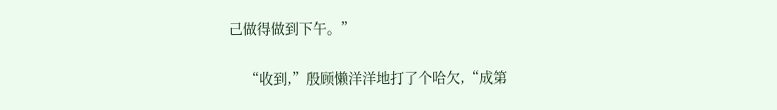己做得做到下午。”

    “收到,”殷顾懒洋洋地打了个哈欠,“成第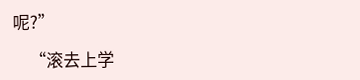呢?”

    “滚去上学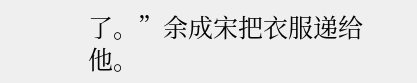了。”余成宋把衣服递给他。